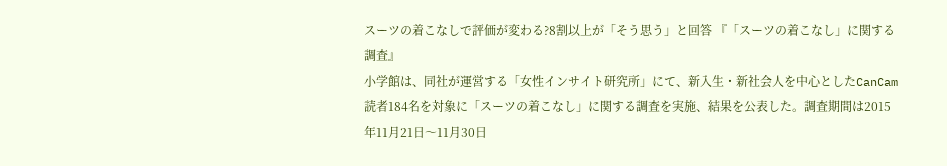スーツの着こなしで評価が変わる?8割以上が「そう思う」と回答 『「スーツの着こなし」に関する調査』
小学館は、同社が運営する「女性インサイト研究所」にて、新入生・新社会人を中心としたCanCam読者184名を対象に「スーツの着こなし」に関する調査を実施、結果を公表した。調査期間は2015年11月21日〜11月30日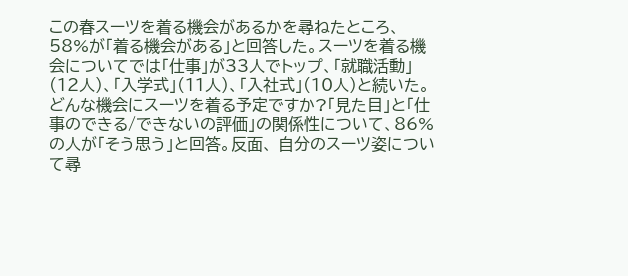この春スーツを着る機会があるかを尋ねたところ、58%が「着る機会がある」と回答した。スーツを着る機会についてでは「仕事」が33人でトップ、「就職活動」(12人)、「入学式」(11人)、「入社式」(10人)と続いた。
どんな機会にスーツを着る予定ですか?「見た目」と「仕事のできる/できないの評価」の関係性について、86%の人が「そう思う」と回答。反面、 自分のスーツ姿について尋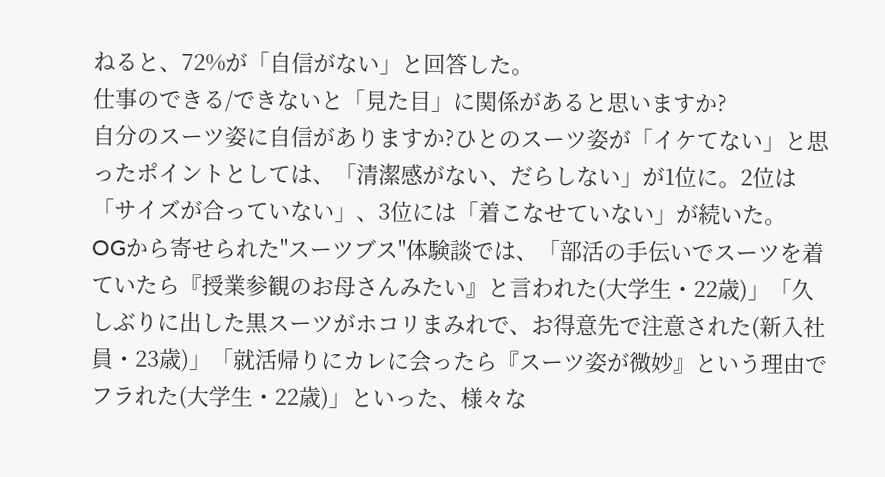ねると、72%が「自信がない」と回答した。
仕事のできる/できないと「見た目」に関係があると思いますか?
自分のスーツ姿に自信がありますか?ひとのスーツ姿が「イケてない」と思ったポイントとしては、「清潔感がない、だらしない」が1位に。2位は「サイズが合っていない」、3位には「着こなせていない」が続いた。
OGから寄せられた"スーツブス"体験談では、「部活の手伝いでスーツを着ていたら『授業参観のお母さんみたい』と言われた(大学生・22歳)」「久しぶりに出した黒スーツがホコリまみれで、お得意先で注意された(新入社員・23歳)」「就活帰りにカレに会ったら『スーツ姿が微妙』という理由でフラれた(大学生・22歳)」といった、様々な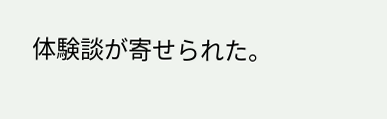体験談が寄せられた。